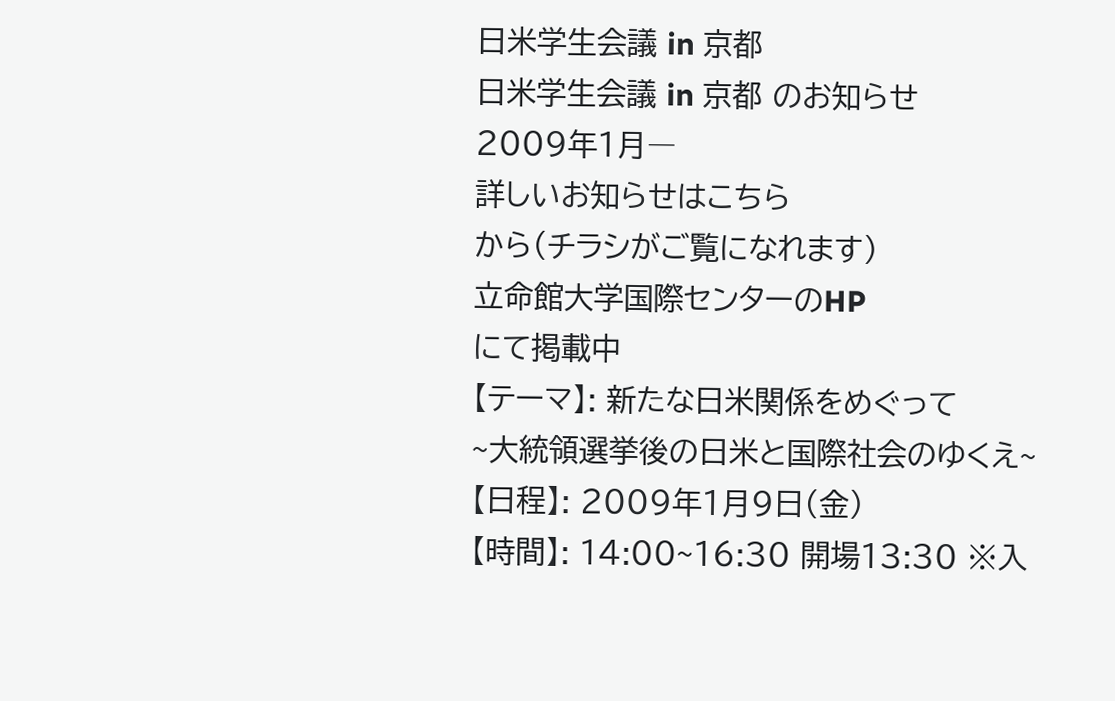日米学生会議 in 京都
日米学生会議 in 京都 のお知らせ
2009年1月―
詳しいお知らせはこちら
から(チラシがご覧になれます)
立命館大学国際センターのHP
にて掲載中
【テーマ】: 新たな日米関係をめぐって
~大統領選挙後の日米と国際社会のゆくえ~
【日程】: 2009年1月9日(金)
【時間】: 14:00~16:30 開場13:30 ※入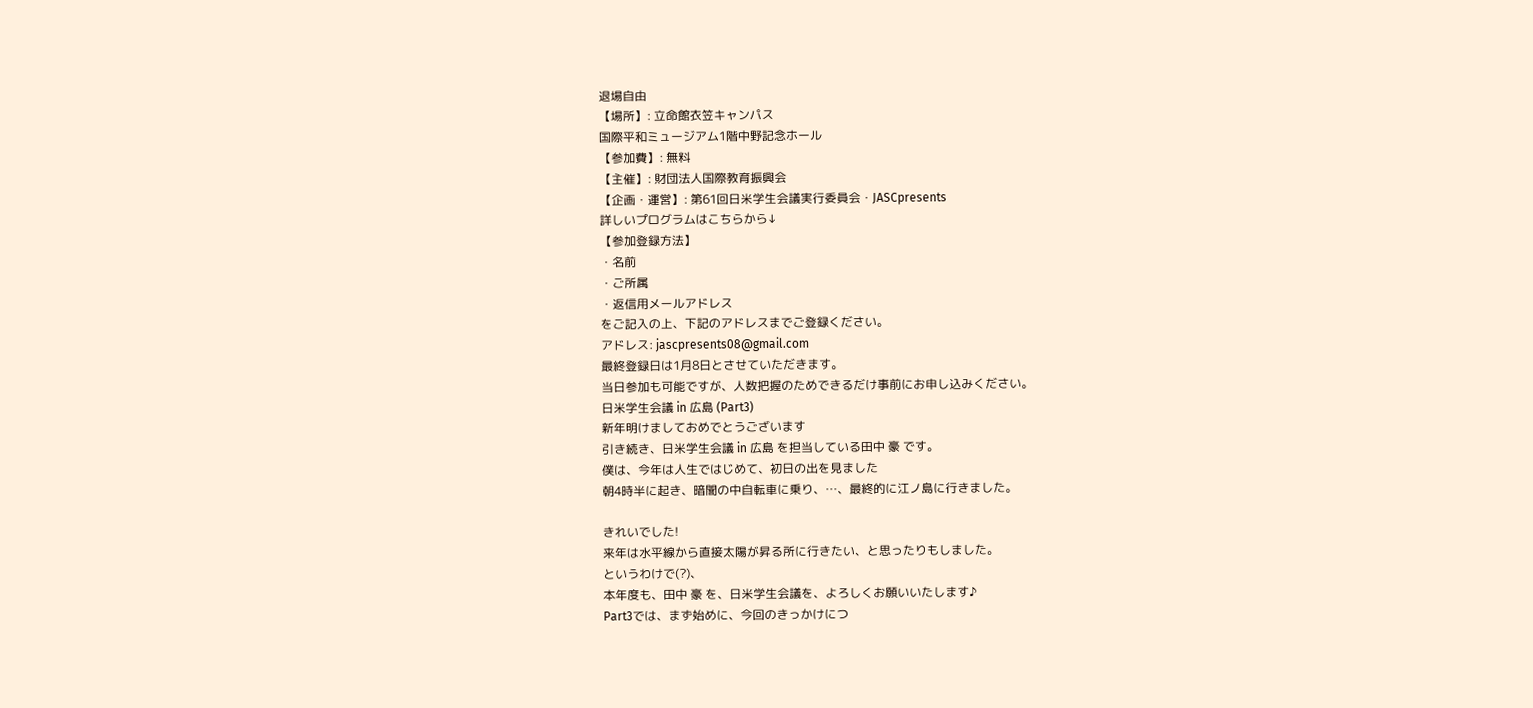退場自由
【場所】: 立命館衣笠キャンパス
国際平和ミュージアム1階中野記念ホール
【参加費】: 無料
【主催】: 財団法人国際教育振興会
【企画・運営】: 第61回日米学生会議実行委員会・JASCpresents
詳しいプログラムはこちらから↓
【参加登録方法】
・名前
・ご所属
・返信用メールアドレス
をご記入の上、下記のアドレスまでご登録ください。
アドレス: jascpresents08@gmail.com
最終登録日は1月8日とさせていただきます。
当日参加も可能ですが、人数把握のためできるだけ事前にお申し込みください。
日米学生会議 in 広島 (Part3)
新年明けましておめでとうございます
引き続き、日米学生会議 in 広島 を担当している田中 豪 です。
僕は、今年は人生ではじめて、初日の出を見ました
朝4時半に起き、暗闇の中自転車に乗り、…、最終的に江ノ島に行きました。

きれいでした!
来年は水平線から直接太陽が昇る所に行きたい、と思ったりもしました。
というわけで(?)、
本年度も、田中 豪 を、日米学生会議を、よろしくお願いいたします♪
Part3では、まず始めに、今回のきっかけにつ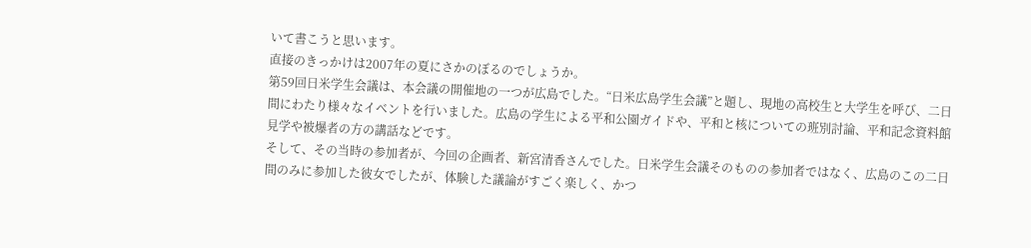いて書こうと思います。
直接のきっかけは2007年の夏にさかのぼるのでしょうか。
第59回日米学生会議は、本会議の開催地の一つが広島でした。“日米広島学生会議”と題し、現地の高校生と大学生を呼び、二日間にわたり様々なイベントを行いました。広島の学生による平和公園ガイドや、平和と核についての班別討論、平和記念資料館見学や被爆者の方の講話などです。
そして、その当時の参加者が、今回の企画者、新宮清香さんでした。日米学生会議そのものの参加者ではなく、広島のこの二日間のみに参加した彼女でしたが、体験した議論がすごく楽しく、かつ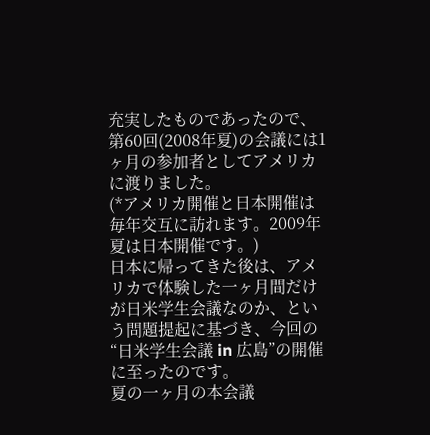充実したものであったので、第60回(2008年夏)の会議には1ヶ月の参加者としてアメリカに渡りました。
(*アメリカ開催と日本開催は毎年交互に訪れます。2009年夏は日本開催です。)
日本に帰ってきた後は、アメリカで体験した一ヶ月間だけが日米学生会議なのか、という問題提起に基づき、今回の“日米学生会議 in 広島”の開催に至ったのです。
夏の一ヶ月の本会議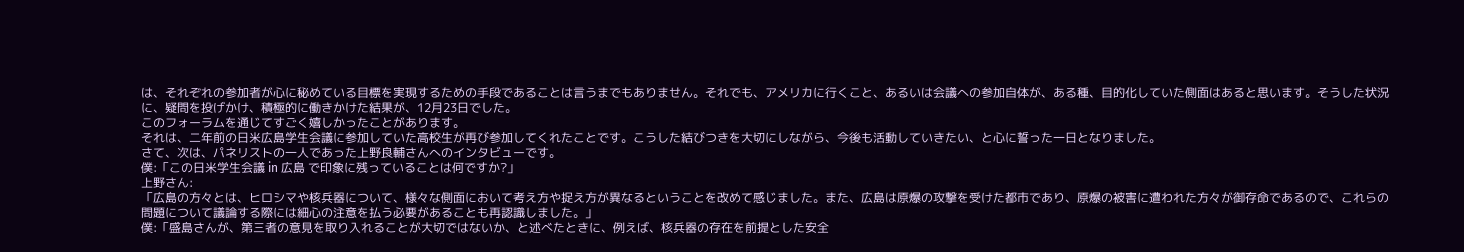は、それぞれの参加者が心に秘めている目標を実現するための手段であることは言うまでもありません。それでも、アメリカに行くこと、あるいは会議への参加自体が、ある種、目的化していた側面はあると思います。そうした状況に、疑問を投げかけ、積極的に働きかけた結果が、12月23日でした。
このフォーラムを通じてすごく嬉しかったことがあります。
それは、二年前の日米広島学生会議に参加していた高校生が再び参加してくれたことです。こうした結びつきを大切にしながら、今後も活動していきたい、と心に誓った一日となりました。
さて、次は、パネリストの一人であった上野良輔さんへのインタビューです。
僕:「この日米学生会議 in 広島 で印象に残っていることは何ですか?」
上野さん:
「広島の方々とは、ヒロシマや核兵器について、様々な側面において考え方や捉え方が異なるということを改めて感じました。また、広島は原爆の攻撃を受けた都市であり、原爆の被害に遭われた方々が御存命であるので、これらの問題について議論する際には細心の注意を払う必要があることも再認識しました。」
僕:「盛島さんが、第三者の意見を取り入れることが大切ではないか、と述べたときに、例えば、核兵器の存在を前提とした安全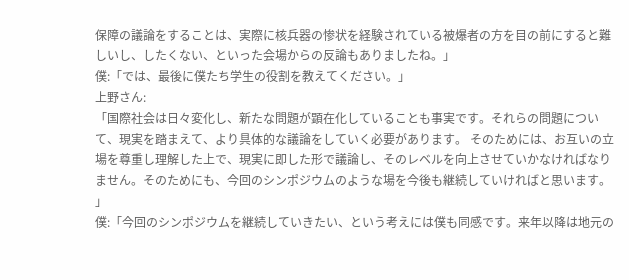保障の議論をすることは、実際に核兵器の惨状を経験されている被爆者の方を目の前にすると難しいし、したくない、といった会場からの反論もありましたね。」
僕:「では、最後に僕たち学生の役割を教えてください。」
上野さん:
「国際社会は日々変化し、新たな問題が顕在化していることも事実です。それらの問題について、現実を踏まえて、より具体的な議論をしていく必要があります。 そのためには、お互いの立場を尊重し理解した上で、現実に即した形で議論し、そのレベルを向上させていかなければなりません。そのためにも、今回のシンポジウムのような場を今後も継続していければと思います。 」
僕:「今回のシンポジウムを継続していきたい、という考えには僕も同感です。来年以降は地元の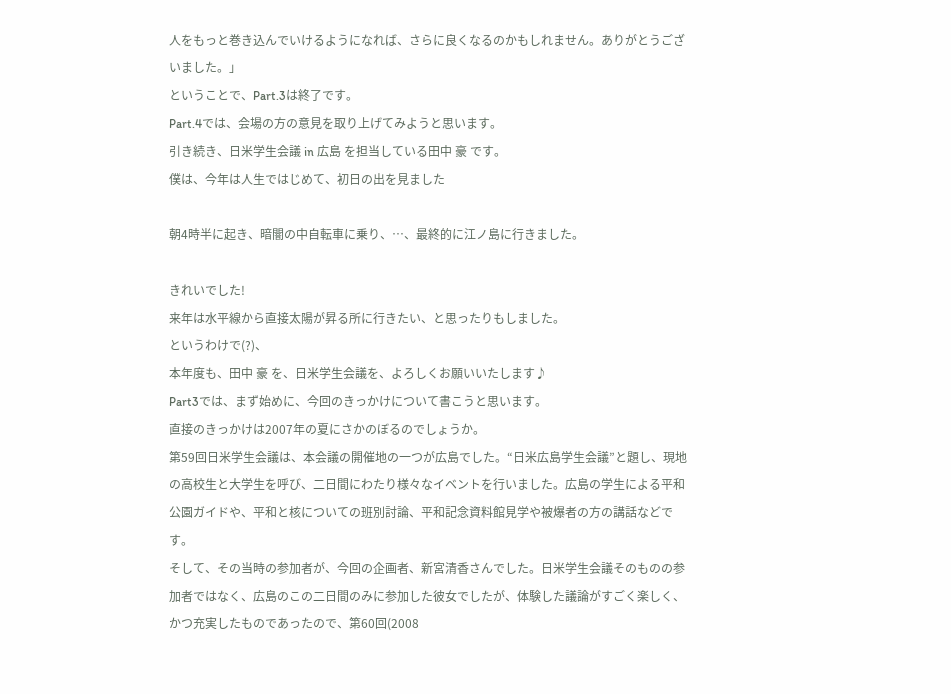人をもっと巻き込んでいけるようになれば、さらに良くなるのかもしれません。ありがとうございました。」
ということで、Part.3は終了です。
Part.4では、会場の方の意見を取り上げてみようと思います。
引き続き、日米学生会議 in 広島 を担当している田中 豪 です。
僕は、今年は人生ではじめて、初日の出を見ました

朝4時半に起き、暗闇の中自転車に乗り、…、最終的に江ノ島に行きました。

きれいでした!
来年は水平線から直接太陽が昇る所に行きたい、と思ったりもしました。
というわけで(?)、
本年度も、田中 豪 を、日米学生会議を、よろしくお願いいたします♪
Part3では、まず始めに、今回のきっかけについて書こうと思います。
直接のきっかけは2007年の夏にさかのぼるのでしょうか。
第59回日米学生会議は、本会議の開催地の一つが広島でした。“日米広島学生会議”と題し、現地の高校生と大学生を呼び、二日間にわたり様々なイベントを行いました。広島の学生による平和公園ガイドや、平和と核についての班別討論、平和記念資料館見学や被爆者の方の講話などです。
そして、その当時の参加者が、今回の企画者、新宮清香さんでした。日米学生会議そのものの参加者ではなく、広島のこの二日間のみに参加した彼女でしたが、体験した議論がすごく楽しく、かつ充実したものであったので、第60回(2008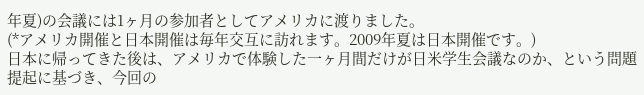年夏)の会議には1ヶ月の参加者としてアメリカに渡りました。
(*アメリカ開催と日本開催は毎年交互に訪れます。2009年夏は日本開催です。)
日本に帰ってきた後は、アメリカで体験した一ヶ月間だけが日米学生会議なのか、という問題提起に基づき、今回の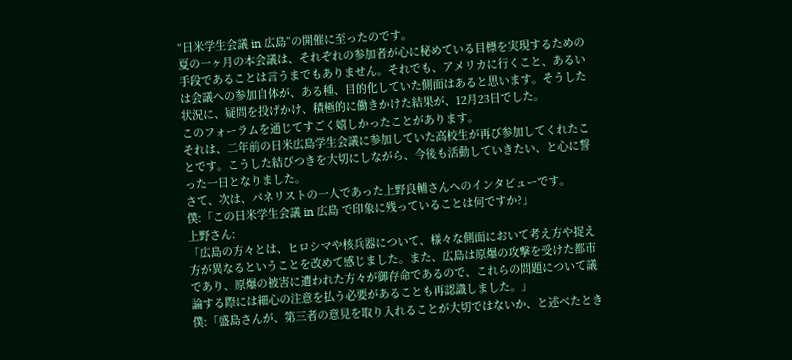“日米学生会議 in 広島”の開催に至ったのです。
夏の一ヶ月の本会議は、それぞれの参加者が心に秘めている目標を実現するための手段であることは言うまでもありません。それでも、アメリカに行くこと、あるいは会議への参加自体が、ある種、目的化していた側面はあると思います。そうした状況に、疑問を投げかけ、積極的に働きかけた結果が、12月23日でした。
このフォーラムを通じてすごく嬉しかったことがあります。
それは、二年前の日米広島学生会議に参加していた高校生が再び参加してくれたことです。こうした結びつきを大切にしながら、今後も活動していきたい、と心に誓った一日となりました。
さて、次は、パネリストの一人であった上野良輔さんへのインタビューです。
僕:「この日米学生会議 in 広島 で印象に残っていることは何ですか?」
上野さん:
「広島の方々とは、ヒロシマや核兵器について、様々な側面において考え方や捉え方が異なるということを改めて感じました。また、広島は原爆の攻撃を受けた都市であり、原爆の被害に遭われた方々が御存命であるので、これらの問題について議論する際には細心の注意を払う必要があることも再認識しました。」
僕:「盛島さんが、第三者の意見を取り入れることが大切ではないか、と述べたとき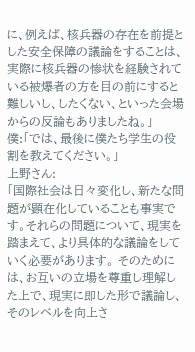に、例えば、核兵器の存在を前提とした安全保障の議論をすることは、実際に核兵器の惨状を経験されている被爆者の方を目の前にすると難しいし、したくない、といった会場からの反論もありましたね。」
僕:「では、最後に僕たち学生の役割を教えてください。」
上野さん:
「国際社会は日々変化し、新たな問題が顕在化していることも事実です。それらの問題について、現実を踏まえて、より具体的な議論をしていく必要があります。 そのためには、お互いの立場を尊重し理解した上で、現実に即した形で議論し、そのレベルを向上さ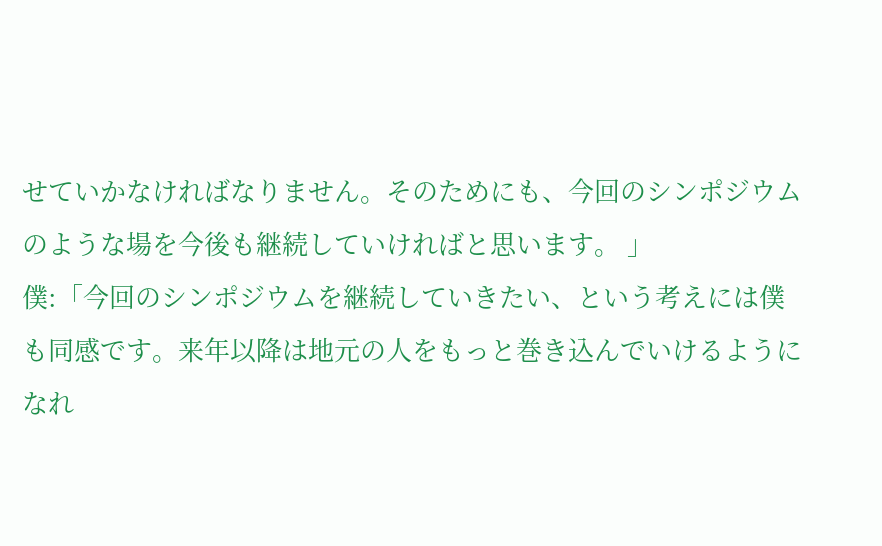せていかなければなりません。そのためにも、今回のシンポジウムのような場を今後も継続していければと思います。 」
僕:「今回のシンポジウムを継続していきたい、という考えには僕も同感です。来年以降は地元の人をもっと巻き込んでいけるようになれ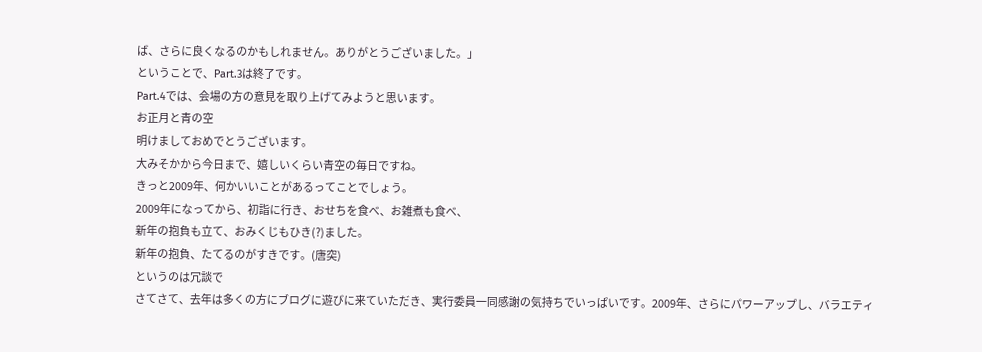ば、さらに良くなるのかもしれません。ありがとうございました。」
ということで、Part.3は終了です。
Part.4では、会場の方の意見を取り上げてみようと思います。
お正月と青の空
明けましておめでとうございます。
大みそかから今日まで、嬉しいくらい青空の毎日ですね。
きっと2009年、何かいいことがあるってことでしょう。
2009年になってから、初詣に行き、おせちを食べ、お雑煮も食べ、
新年の抱負も立て、おみくじもひき(?)ました。
新年の抱負、たてるのがすきです。(唐突)
というのは冗談で
さてさて、去年は多くの方にブログに遊びに来ていただき、実行委員一同感謝の気持ちでいっぱいです。2009年、さらにパワーアップし、バラエティ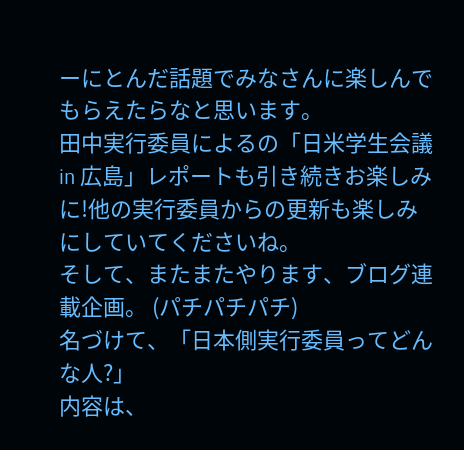ーにとんだ話題でみなさんに楽しんでもらえたらなと思います。
田中実行委員によるの「日米学生会議 in 広島」レポートも引き続きお楽しみに!他の実行委員からの更新も楽しみにしていてくださいね。
そして、またまたやります、ブログ連載企画。 (パチパチパチ)
名づけて、「日本側実行委員ってどんな人?」
内容は、